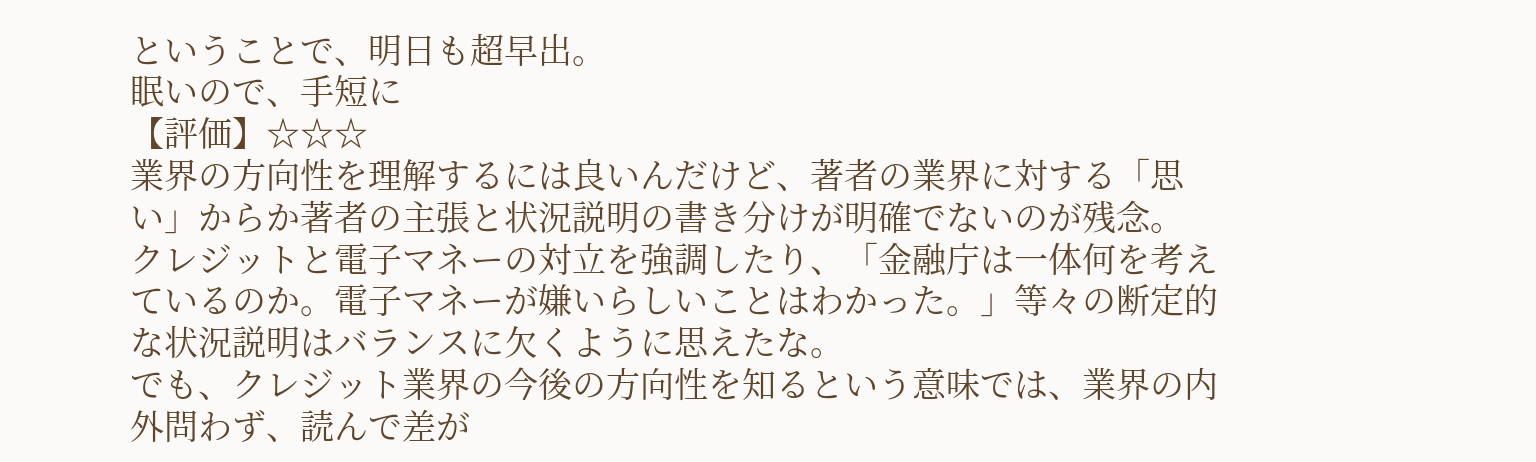ということで、明日も超早出。
眠いので、手短に
【評価】☆☆☆
業界の方向性を理解するには良いんだけど、著者の業界に対する「思い」からか著者の主張と状況説明の書き分けが明確でないのが残念。
クレジットと電子マネーの対立を強調したり、「金融庁は一体何を考えているのか。電子マネーが嫌いらしいことはわかった。」等々の断定的な状況説明はバランスに欠くように思えたな。
でも、クレジット業界の今後の方向性を知るという意味では、業界の内外問わず、読んで差が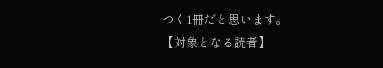つく1冊だと思います。
【対象となる読者】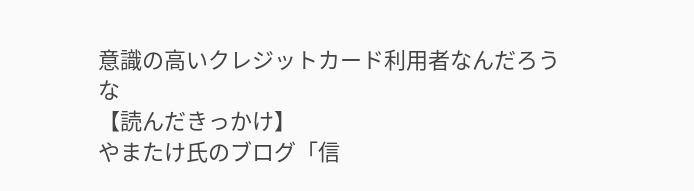意識の高いクレジットカード利用者なんだろうな
【読んだきっかけ】
やまたけ氏のブログ「信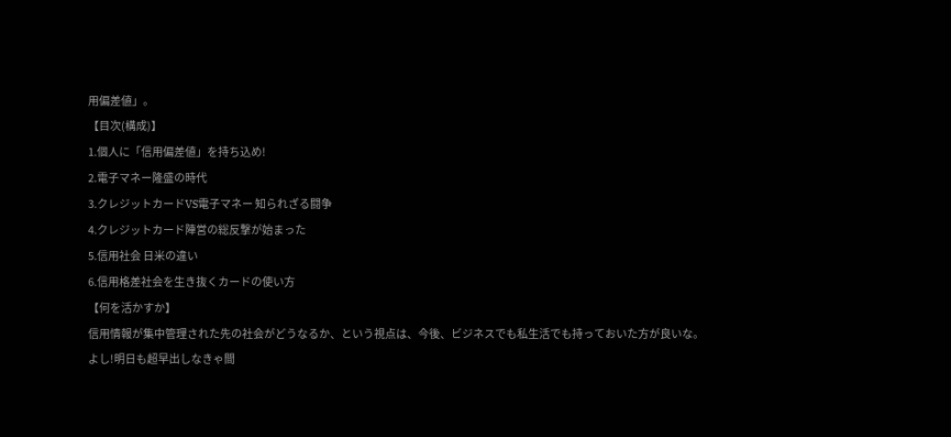用偏差値」。
【目次(構成)】
1.個人に「信用偏差値」を持ち込め!
2.電子マネー隆盛の時代
3.クレジットカードVS電子マネー 知られざる闘争
4.クレジットカード陣営の総反撃が始まった
5.信用社会 日米の違い
6.信用格差社会を生き抜くカードの使い方
【何を活かすか】
信用情報が集中管理された先の社会がどうなるか、という視点は、今後、ビジネスでも私生活でも持っておいた方が良いな。
よし!明日も超早出しなきゃ間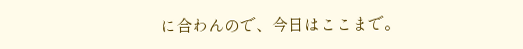に合わんので、今日はここまで。